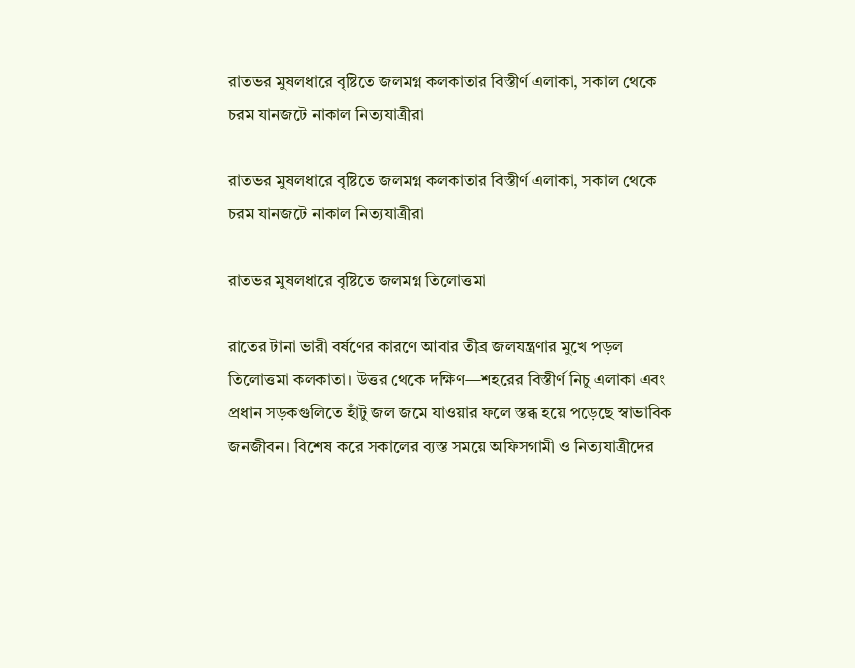রাতভর মুষলধারে বৃষ্টিতে জলমগ্ন কলকাতার বিস্তীর্ণ এলাকা, সকাল থেকে চরম যানজটে নাকাল নিত্যযাত্রীরা

রাতভর মুষলধারে বৃষ্টিতে জলমগ্ন কলকাতার বিস্তীর্ণ এলাকা, সকাল থেকে চরম যানজটে নাকাল নিত্যযাত্রীরা

রাতভর মুষলধারে বৃষ্টিতে জলমগ্ন তিলোত্তমা

রাতের টানা ভারী বর্ষণের কারণে আবার তীব্র জলযন্ত্রণার মুখে পড়ল তিলোত্তমা কলকাতা। উত্তর থেকে দক্ষিণ—শহরের বিস্তীর্ণ নিচু এলাকা এবং প্রধান সড়কগুলিতে হাঁটু জল জমে যাওয়ার ফলে স্তব্ধ হয়ে পড়েছে স্বাভাবিক জনজীবন। বিশেষ করে সকালের ব্যস্ত সময়ে অফিসগামী ও নিত্যযাত্রীদের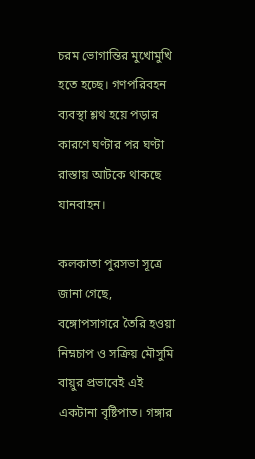চরম ভোগান্তির মুখোমুখি হতে হচ্ছে। গণপরিবহন ব্যবস্থা শ্লথ হয়ে পড়ার কারণে ঘণ্টার পর ঘণ্টা রাস্তায় আটকে থাকছে যানবাহন।

কলকাতা পুরসভা সূত্রে জানা গেছে, বঙ্গোপসাগরে তৈরি হওয়া নিম্নচাপ ও সক্রিয় মৌসুমি বায়ুর প্রভাবেই এই একটানা বৃষ্টিপাত। গঙ্গার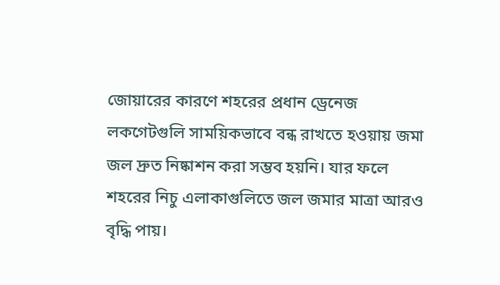জোয়ারের কারণে শহরের প্রধান ড্রেনেজ লকগেটগুলি সাময়িকভাবে বন্ধ রাখতে হওয়ায় জমা জল দ্রুত নিষ্কাশন করা সম্ভব হয়নি। যার ফলে শহরের নিচু এলাকাগুলিতে জল জমার মাত্রা আরও বৃদ্ধি পায়।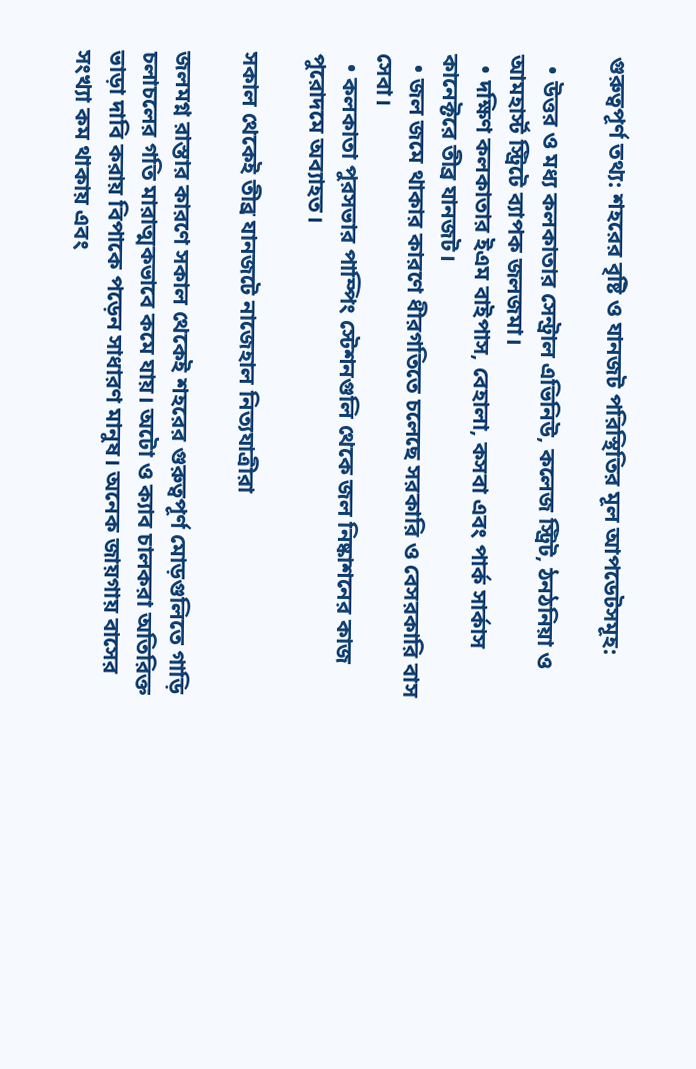গুরুত্বপূর্ণ তথ্য: শহরের বৃষ্টি ও যানজট পরিস্থিতির মূল আপডেটসমূহ:

  • উত্তর ও মধ্য কলকাতার সেন্ট্রাল এভিনিউ, কলেজ স্ট্রিট, ঠনঠনিয়া ও আমহার্স্ট স্ট্রিটে ব্যাপক জলজমা।
  • দক্ষিণ কলকাতার ইএম বাইপাস, বেহালা, কসবা এবং পার্ক সার্কাস কানেক্টরে তীব্র যানজট।
  • জল জমে থাকার কারণে ধীরগতিতে চলেছে সরকারি ও বেসরকারি বাস সেবা।
  • কলকাতা পুরসভার পাম্পিং স্টেশনগুলি থেকে জল নিষ্কাশনের কাজ পুরোদমে অব্যাহত।

সকাল থেকেই তীব্র যানজটে নাজেহাল নিত্যযাত্রীরা

জলমগ্ন রাস্তার কারণে সকাল থেকেই শহরের গুরুত্বপূর্ণ মোড়গুলিতে গাড়ি চলাচলের গতি মারাত্মকভাবে কমে যায়। অটো ও ক্যাব চালকরা অতিরিক্ত ভাড়া দাবি করায় বিপাকে পড়েন সাধারণ মানুষ। অনেক জায়গায় বাসের সংখ্যা কম থাকায় এবং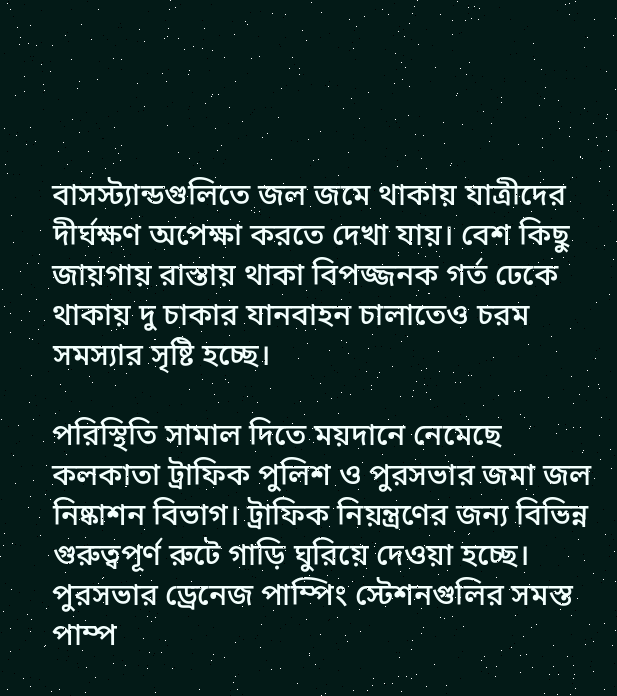বাসস্ট্যান্ডগুলিতে জল জমে থাকায় যাত্রীদের দীর্ঘক্ষণ অপেক্ষা করতে দেখা যায়। বেশ কিছু জায়গায় রাস্তায় থাকা বিপজ্জনক গর্ত ঢেকে থাকায় দু চাকার যানবাহন চালাতেও চরম সমস্যার সৃষ্টি হচ্ছে।

পরিস্থিতি সামাল দিতে ময়দানে নেমেছে কলকাতা ট্রাফিক পুলিশ ও পুরসভার জমা জল নিষ্কাশন বিভাগ। ট্রাফিক নিয়ন্ত্রণের জন্য বিভিন্ন গুরুত্বপূর্ণ রুটে গাড়ি ঘুরিয়ে দেওয়া হচ্ছে। পুরসভার ড্রেনেজ পাম্পিং স্টেশনগুলির সমস্ত পাম্প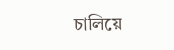চালিয়ে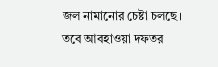জল নামানোর চেষ্টা চলছে। তবে আবহাওয়া দফতর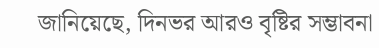জানিয়েছে, দিনভর আরও বৃষ্টির সম্ভাবনা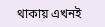থাকায় এখনই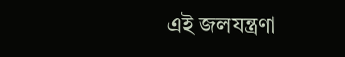এই জলযন্ত্রণা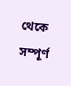থেকে সম্পূর্ণ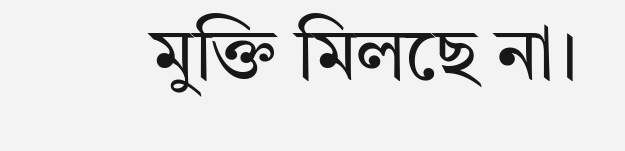মুক্তি মিলছে না।